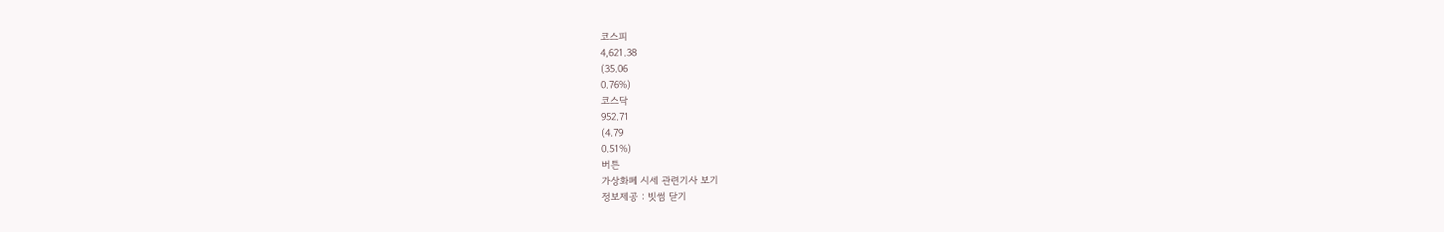코스피
4,621.38
(35.06
0.76%)
코스닥
952.71
(4.79
0.51%)
버튼
가상화폐 시세 관련기사 보기
정보제공 : 빗썸 닫기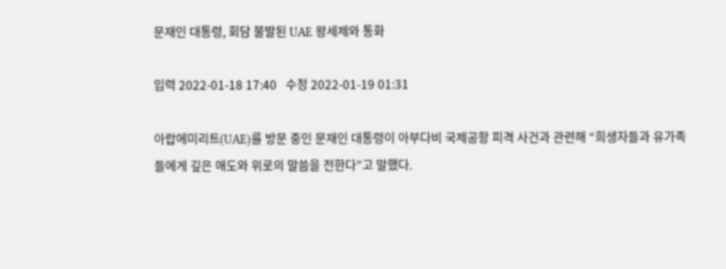문재인 대통령, 회담 불발된 UAE 왕세제와 통화

입력 2022-01-18 17:40   수정 2022-01-19 01:31

아랍에미리트(UAE)를 방문 중인 문재인 대통령이 아부다비 국제공항 피격 사건과 관련해 “희생자들과 유가족들에게 깊은 애도와 위로의 말씀을 전한다”고 말했다.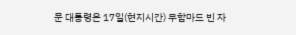문 대통령은 17일(현지시간) 무함마드 빈 자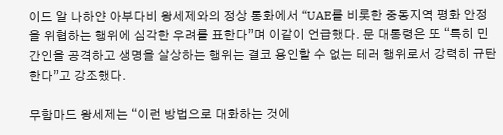이드 알 나하얀 아부다비 왕세제와의 정상 통화에서 “UAE를 비롯한 중동지역 평화 안정을 위협하는 행위에 심각한 우려를 표한다”며 이같이 언급했다. 문 대통령은 또 “특히 민간인을 공격하고 생명을 살상하는 행위는 결코 용인할 수 없는 테러 행위로서 강력히 규탄한다”고 강조했다.

무함마드 왕세제는 “이런 방법으로 대화하는 것에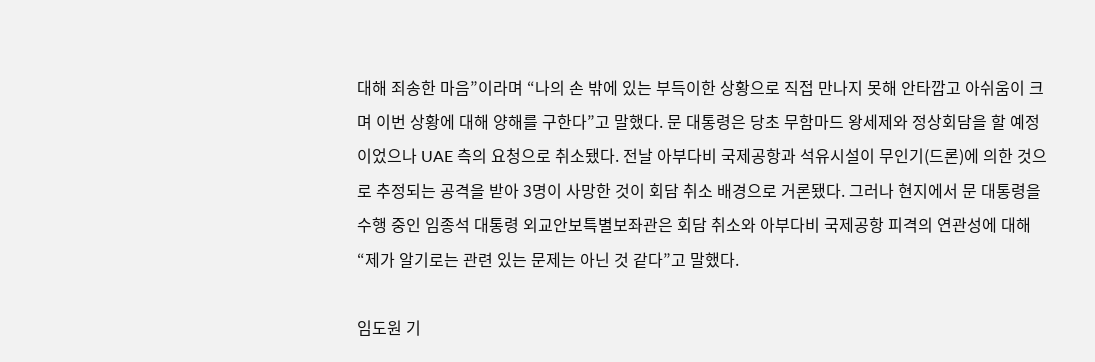대해 죄송한 마음”이라며 “나의 손 밖에 있는 부득이한 상황으로 직접 만나지 못해 안타깝고 아쉬움이 크며 이번 상황에 대해 양해를 구한다”고 말했다. 문 대통령은 당초 무함마드 왕세제와 정상회담을 할 예정이었으나 UAE 측의 요청으로 취소됐다. 전날 아부다비 국제공항과 석유시설이 무인기(드론)에 의한 것으로 추정되는 공격을 받아 3명이 사망한 것이 회담 취소 배경으로 거론됐다. 그러나 현지에서 문 대통령을 수행 중인 임종석 대통령 외교안보특별보좌관은 회담 취소와 아부다비 국제공항 피격의 연관성에 대해 “제가 알기로는 관련 있는 문제는 아닌 것 같다”고 말했다.

임도원 기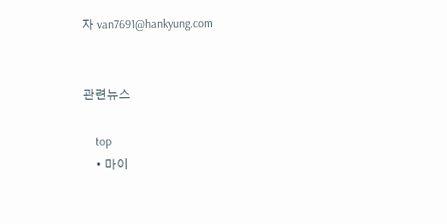자 van7691@hankyung.com


관련뉴스

    top
    • 마이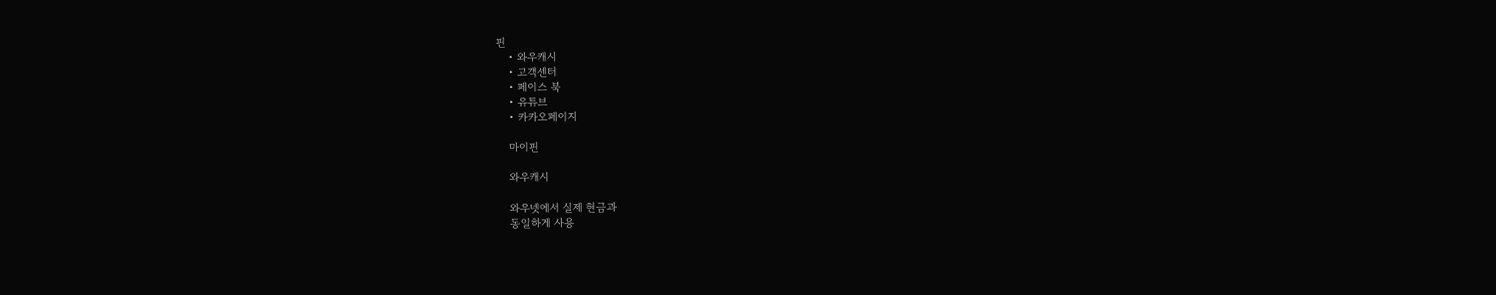핀
    • 와우캐시
    • 고객센터
    • 페이스 북
    • 유튜브
    • 카카오페이지

    마이핀

    와우캐시

    와우넷에서 실제 현금과
    동일하게 사용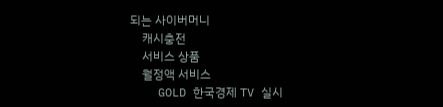되는 사이버머니
    캐시충전
    서비스 상품
    월정액 서비스
    GOLD 한국경제 TV 실시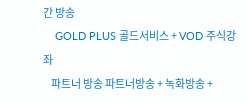간 방송
    GOLD PLUS 골드서비스 + VOD 주식강좌
    파트너 방송 파트너방송 + 녹화방송 +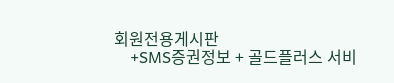회원전용게시판
    +SMS증권정보 + 골드플러스 서비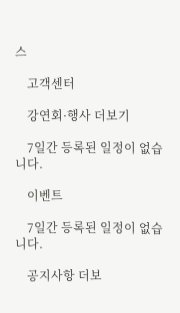스

    고객센터

    강연회·행사 더보기

    7일간 등록된 일정이 없습니다.

    이벤트

    7일간 등록된 일정이 없습니다.

    공지사항 더보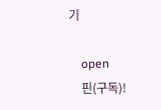기

    open
    핀(구독)!